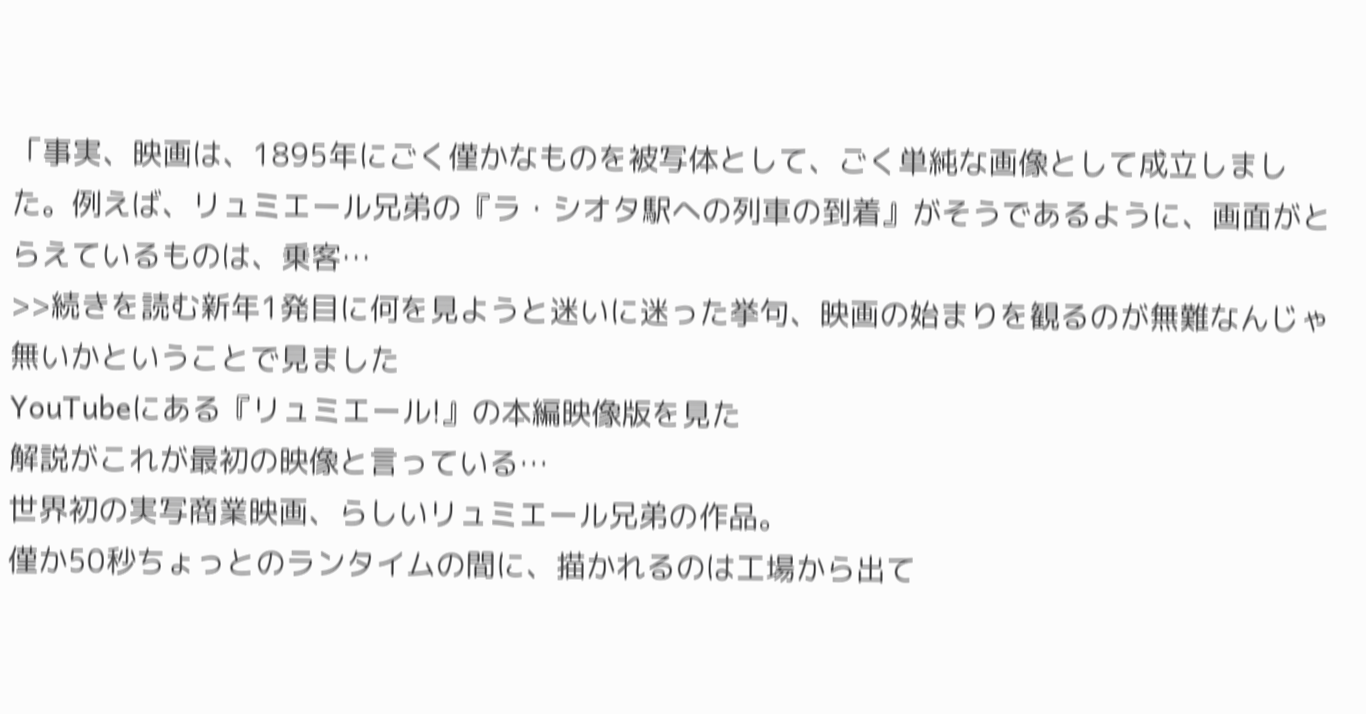「事実、映画は、1895年にごく僅かなものを被写体として、ごく単純な画像として成立しました。例えば、リュミエール兄弟の『ラ・シオタ駅への列車の到着』がそうであるように、画面がとらえているものは、乗客…
>>続きを読む新年1発目に何を見ようと迷いに迷った挙句、映画の始まりを観るのが無難なんじゃ無いかということで見ました
YouTubeにある『リュミエール!』の本編映像版を見た
解説がこれが最初の映像と言っている…
世界初の実写商業映画、らしいリュミエール兄弟の作品。
僅か50秒ちょっとのランタイムの間に、描かれるのは工場から出て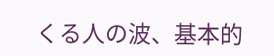くる人の波、基本的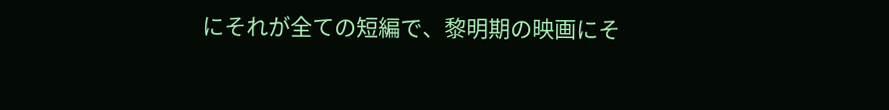にそれが全ての短編で、黎明期の映画にそ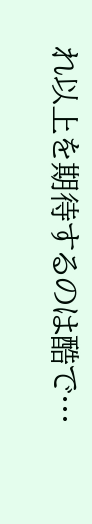れ以上を期待するのは酷で…